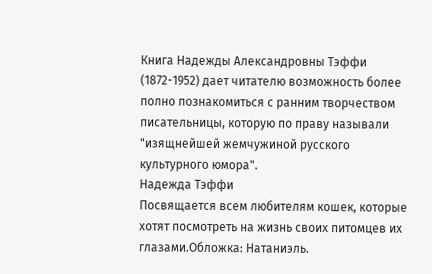Книга Надежды Александровны Тэффи (1872-1952) дает читателю возможность более полно познакомиться с ранним творчеством писательницы, которую по праву называли "изящнейшей жемчужиной русского культурного юмора".
Надежда Тэффи
Посвящается всем любителям кошек, которые хотят посмотреть на жизнь своих питомцев их глазами.Обложка: Натаниэль.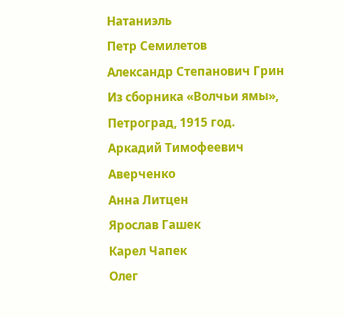Натаниэль
Петр Семилетов
Александр Степанович Грин
Из сборника «Волчьи ямы», Петроград, 1915 год.
Аркадий Тимофеевич Аверченко
Анна Литцен
Ярослав Гашек
Карел Чапек
Олег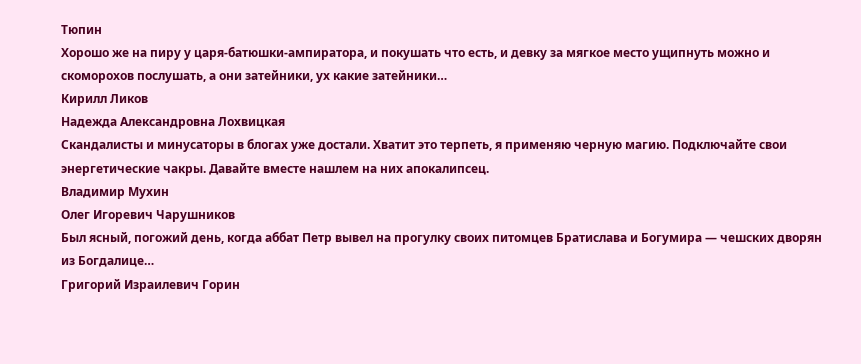Тюпин
Хорошо же на пиру у царя-батюшки-ампиратора, и покушать что есть, и девку за мягкое место ущипнуть можно и скоморохов послушать, а они затейники, ух какие затейники…
Кирилл Ликов
Надежда Александровна Лохвицкая
Скандалисты и минусаторы в блогах уже достали. Хватит это терпеть, я применяю черную магию. Подключайте свои энергетические чакры. Давайте вместе нашлем на них апокалипсец.
Владимир Мухин
Олег Игоревич Чарушников
Был ясный, погожий день, когда аббат Петр вывел на прогулку своих питомцев Братислава и Богумира — чешских дворян из Богдалице…
Григорий Израилевич Горин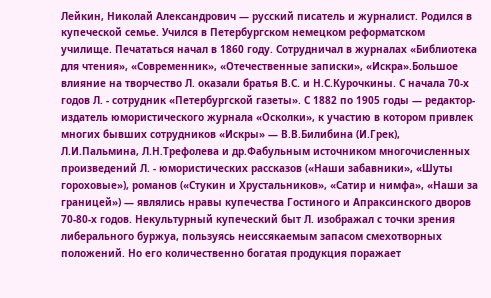Лейкин, Николай Александрович — русский писатель и журналист. Родился в купеческой семье. Учился в Петербургском немецком реформатском училище. Печататься начал в 1860 году. Сотрудничал в журналах «Библиотека для чтения», «Современник», «Отечественные записки», «Искра».Большое влияние на творчество Л. оказали братья В.С. и Н.С.Курочкины. С начала 70-х годов Л. - сотрудник «Петербургской газеты». С 1882 по 1905 годы — редактор-издатель юмористического журнала «Осколки», к участию в котором привлек многих бывших сотрудников «Искры» — В.В.Билибина (И.Грек), Л.И.Пальмина, Л.Н.Трефолева и др.Фабульным источником многочисленных произведений Л. - юмористических рассказов («Наши забавники», «Шуты гороховые»), романов («Стукин и Хрустальников», «Сатир и нимфа», «Наши за границей») — являлись нравы купечества Гостиного и Апраксинского дворов 70-80-х годов. Некультурный купеческий быт Л. изображал с точки зрения либерального буржуа, пользуясь неиссякаемым запасом смехотворных положений. Но его количественно богатая продукция поражает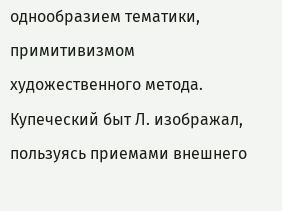однообразием тематики, примитивизмом художественного метода. Купеческий быт Л. изображал, пользуясь приемами внешнего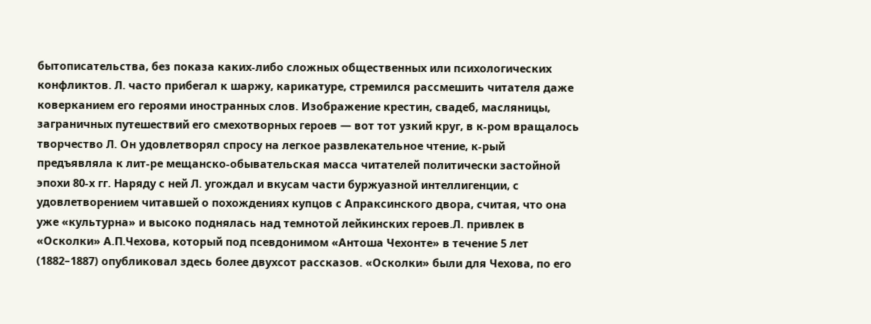бытописательства, без показа каких-либо сложных общественных или психологических конфликтов. Л. часто прибегал к шаржу, карикатуре, стремился рассмешить читателя даже коверканием его героями иностранных слов. Изображение крестин, свадеб, масляницы, заграничных путешествий его смехотворных героев — вот тот узкий круг, в к-ром вращалось творчество Л. Он удовлетворял спросу на легкое развлекательное чтение, к-рый предъявляла к лит-ре мещанско-обывательская масса читателей политически застойной эпохи 80-х гг. Наряду с ней Л. угождал и вкусам части буржуазной интеллигенции, с удовлетворением читавшей о похождениях купцов с Апраксинского двора, считая, что она уже «культурна» и высоко поднялась над темнотой лейкинских героев.Л. привлек в «Осколки» А.П.Чехова, который под псевдонимом «Антоша Чехонте» в течение 5 лет (1882–1887) опубликовал здесь более двухсот рассказов. «Осколки» были для Чехова, по его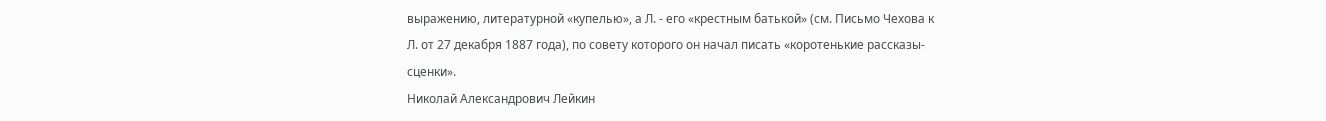выражению, литературной «купелью», а Л. - его «крестным батькой» (см. Письмо Чехова к Л. от 27 декабря 1887 года), по совету которого он начал писать «коротенькие рассказы-сценки».
Николай Александрович Лейкин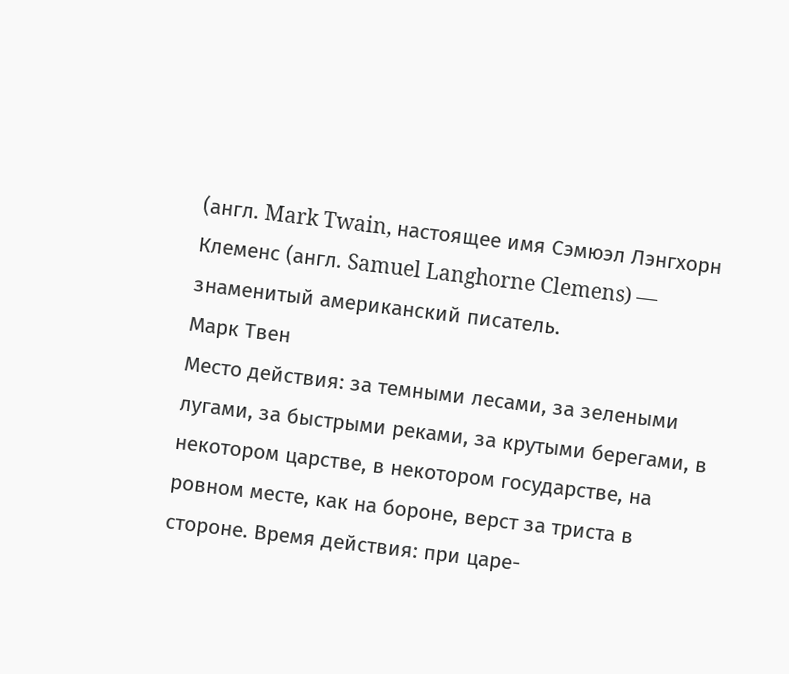(англ. Mark Twain, настоящее имя Сэмюэл Лэнгхорн Клеменс (англ. Samuel Langhorne Clemens) — знаменитый американский писатель.
Марк Твен
Место действия: за темными лесами, за зелеными лугами, за быстрыми реками, за крутыми берегами, в некотором царстве, в некотором государстве, на ровном месте, как на бороне, верст за триста в стороне. Время действия: при царе-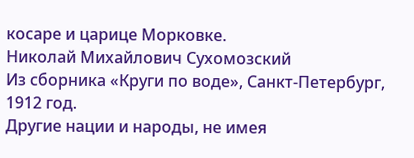косаре и царице Морковке.
Николай Михайлович Сухомозский
Из сборника «Круги по воде», Санкт-Петербург, 1912 год.
Другие нации и народы, не имея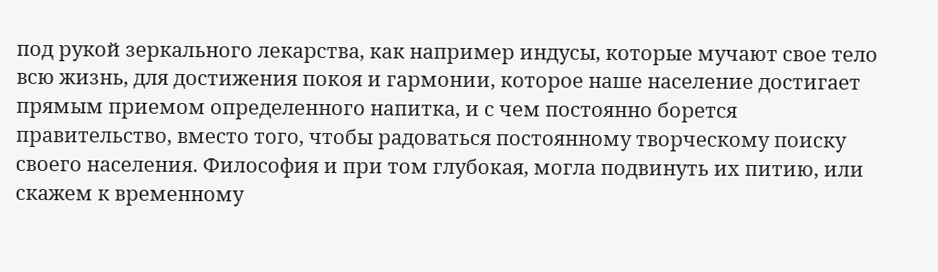под рукой зеркального лекарства, как например индусы, которые мучают свое тело всю жизнь, для достижения покоя и гармонии, которое наше население достигает прямым приемом определенного напитка, и с чем постоянно борется правительство, вместо того, чтобы радоваться постоянному творческому поиску своего населения. Философия и при том глубокая, могла подвинуть их питию, или скажем к временному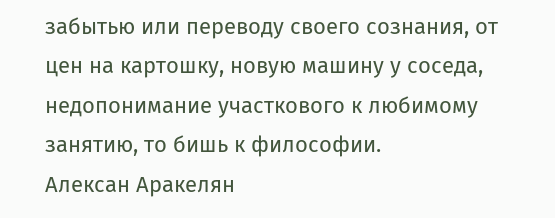забытью или переводу своего сознания, от цен на картошку, новую машину у соседа, недопонимание участкового к любимому занятию, то бишь к философии.
Алексан Аракелян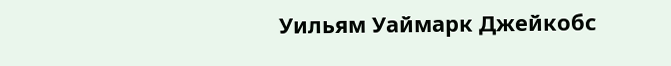Уильям Уаймарк Джейкобс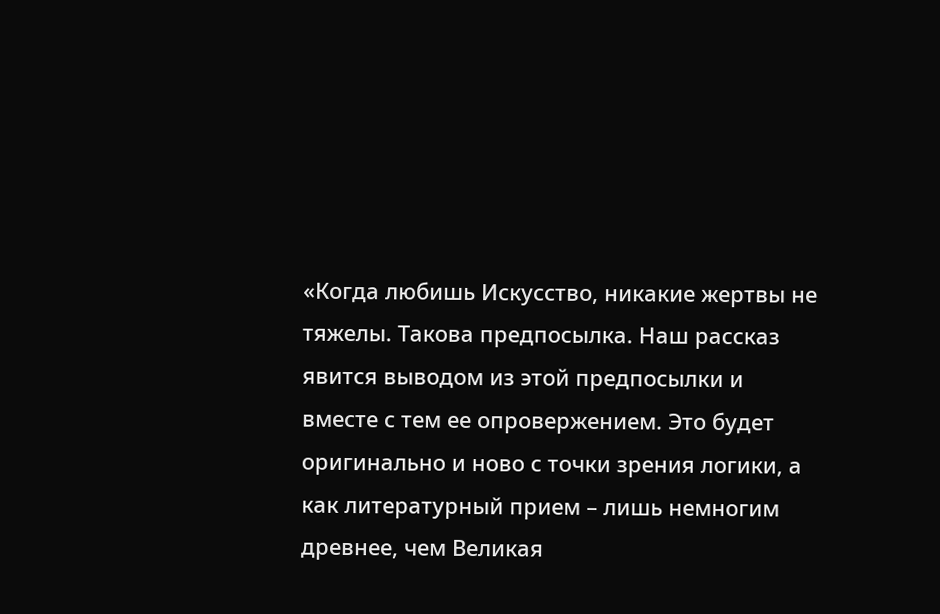«Когда любишь Искусство, никакие жертвы не тяжелы. Такова предпосылка. Наш рассказ явится выводом из этой предпосылки и вместе с тем ее опровержением. Это будет оригинально и ново с точки зрения логики, а как литературный прием – лишь немногим древнее, чем Великая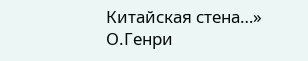Китайская стена…»
О.Генри